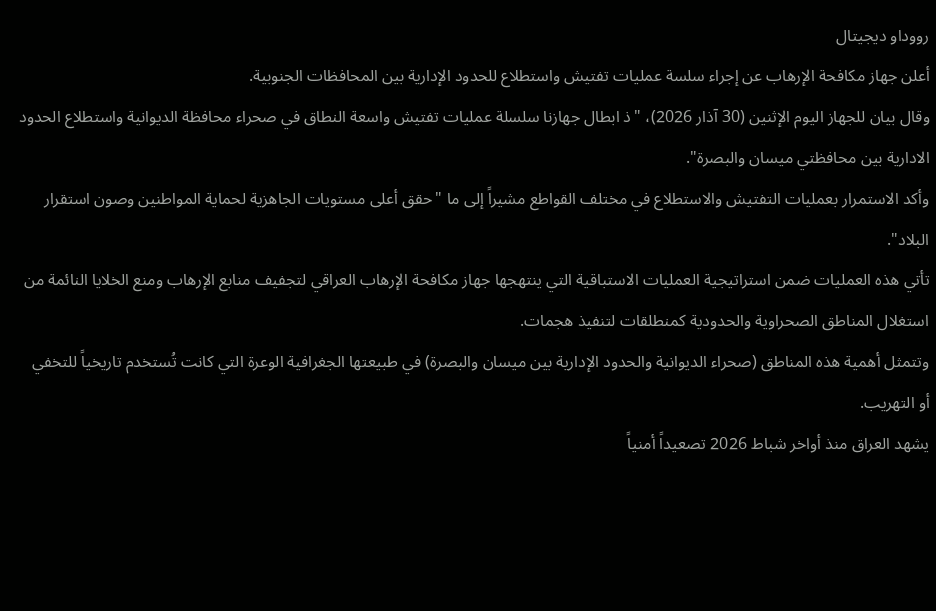رووداو ديجيتال
أعلن جهاز مكافحة الإرهاب عن إجراء سلسة عمليات تفتيش واستطلاع للحدود الإدارية بين المحافظات الجنوبية.
وقال بيان للجهاز اليوم الإثنين (30 آذار 2026)، "ذ ابطال جهازنا سلسلة عمليات تفتيش واسعة النطاق في صحراء محافظة الديوانية واستطلاع الحدود الادارية بين محافظتي ميسان والبصرة".
وأكد الاستمرار بعمليات التفتيش والاستطلاع في مختلف القواطع مشيراً إلى ما "حقق أعلى مستويات الجاهزية لحماية المواطنين وصون استقرار البلاد".
تأتي هذه العمليات ضمن استراتيجية العمليات الاستباقية التي ينتهجها جهاز مكافحة الإرهاب العراقي لتجفيف منابع الإرهاب ومنع الخلايا النائمة من استغلال المناطق الصحراوية والحدودية كمنطلقات لتنفيذ هجمات.
وتتمثل أهمية هذه المناطق (صحراء الديوانية والحدود الإدارية بين ميسان والبصرة) في طبيعتها الجغرافية الوعرة التي كانت تُستخدم تاريخياً للتخفي أو التهريب.
يشهد العراق منذ أواخر شباط 2026 تصعيداً أمنياً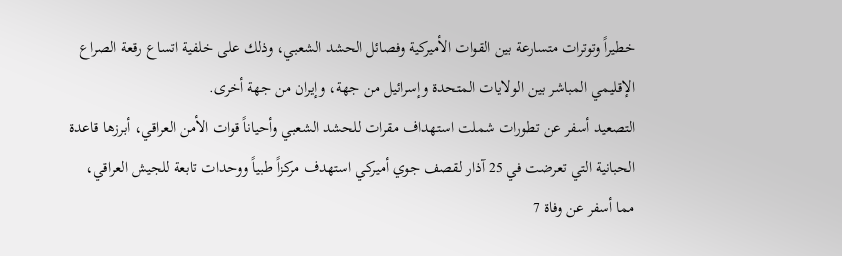خطيراً وتوترات متسارعة بين القوات الأميركية وفصائل الحشد الشعبي، وذلك على خلفية اتساع رقعة الصراع الإقليمي المباشر بين الولايات المتحدة وإسرائيل من جهة، وإيران من جهة أخرى.
التصعيد أسفر عن تطورات شملت استهداف مقرات للحشد الشعبي وأحياناً قوات الأمن العراقي، أبرزها قاعدة الحبانية التي تعرضت في 25 آذار لقصف جوي أميركي استهدف مركزاً طبياً ووحدات تابعة للجيش العراقي، مما أسفر عن وفاة 7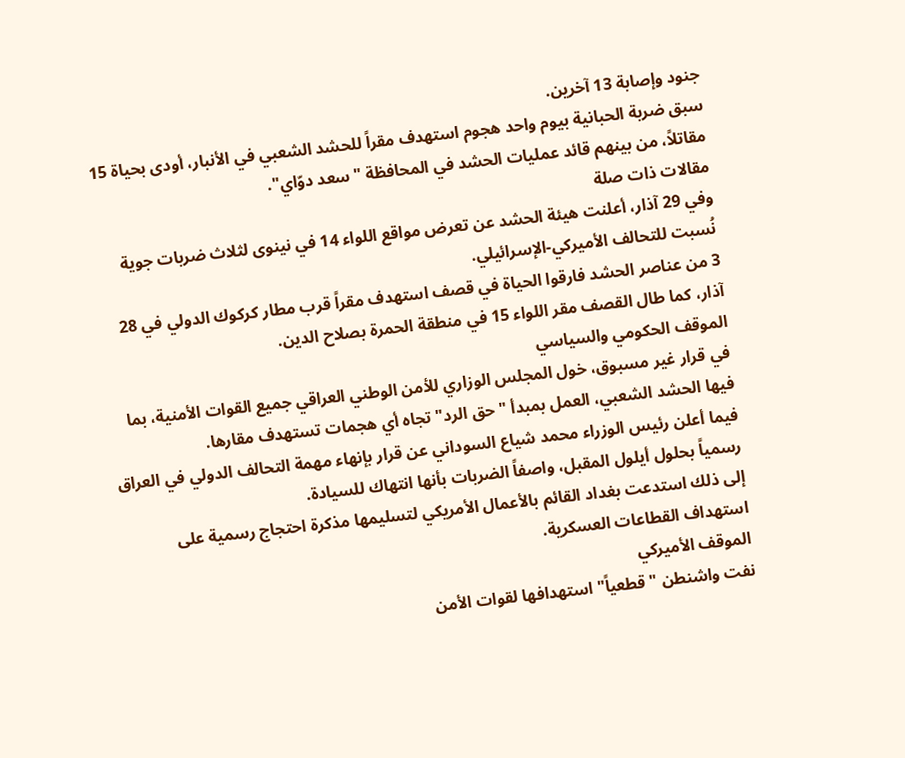جنود وإصابة 13 آخرين.
سبق ضربة الحبانية بيوم واحد هجوم استهدف مقراً للحشد الشعبي في الأنبار، أودى بحياة 15 مقاتلاً، من بينهم قائد عمليات الحشد في المحافظة "سعد دوّاي".
مقالات ذات صلة
وفي 29 آذار، أعلنت هيئة الحشد عن تعرض مواقع اللواء 14 في نينوى لثلاث ضربات جوية نُسبت للتحالف الأميركي-الإسرائيلي.
3 من عناصر الحشد فارقوا الحياة في قصف استهدف مقراً قرب مطار كركوك الدولي في 28 آذار، كما طال القصف مقر اللواء 15 في منطقة الحمرة بصلاح الدين.
الموقف الحكومي والسياسي
في قرار غير مسبوق، خول المجلس الوزاري للأمن الوطني العراقي جميع القوات الأمنية، بما فيها الحشد الشعبي، العمل بمبدأ "حق الرد" تجاه أي هجمات تستهدف مقارها.
فيما أعلن رئيس الوزراء محمد شياع السوداني عن قرار بإنهاء مهمة التحالف الدولي في العراق رسمياً بحلول أيلول المقبل، واصفاً الضربات بأنها انتهاك للسيادة.
إلى ذلك استدعت بغداد القائم بالأعمال الأمريكي لتسليمها مذكرة احتجاج رسمية على استهداف القطاعات العسكرية.
الموقف الأميركي
نفت واشنطن "قطعياً" استهدافها لقوات الأمن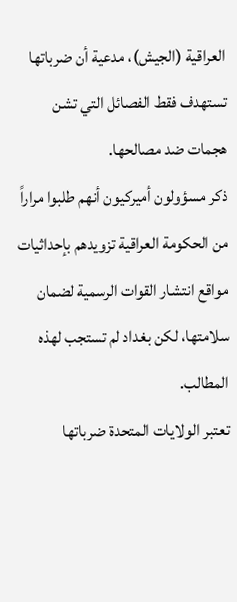العراقية (الجيش)، مدعية أن ضرباتها تستهدف فقط الفصائل التي تشن هجمات ضد مصالحها.
ذكر مسؤولون أميركيون أنهم طلبوا مراراً من الحكومة العراقية تزويدهم بإحداثيات مواقع انتشار القوات الرسمية لضمان سلامتها، لكن بغداد لم تستجب لهذه المطالب.
تعتبر الولايات المتحدة ضرباتها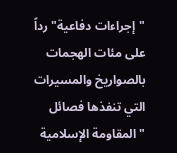"إجراءات دفاعية" رداً على مئات الهجمات بالصواريخ والمسيرات التي تنفذها فصائل "المقاومة الإسلامية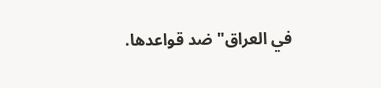في العراق" ضد قواعدها.